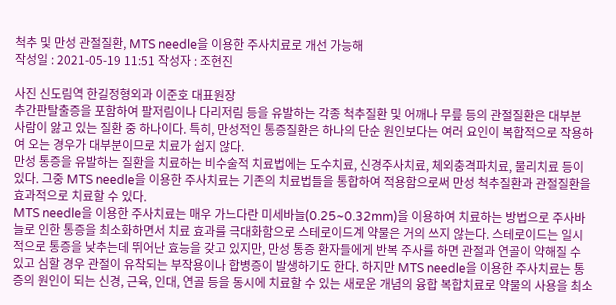척추 및 만성 관절질환, MTS needle을 이용한 주사치료로 개선 가능해
작성일 : 2021-05-19 11:51 작성자 : 조현진

사진 신도림역 한길정형외과 이준호 대표원장
추간판탈출증을 포함하여 팔저림이나 다리저림 등을 유발하는 각종 척추질환 및 어깨나 무릎 등의 관절질환은 대부분 사람이 앓고 있는 질환 중 하나이다. 특히, 만성적인 통증질환은 하나의 단순 원인보다는 여러 요인이 복합적으로 작용하여 오는 경우가 대부분이므로 치료가 쉽지 않다.
만성 통증을 유발하는 질환을 치료하는 비수술적 치료법에는 도수치료, 신경주사치료, 체외충격파치료, 물리치료 등이 있다. 그중 MTS needle을 이용한 주사치료는 기존의 치료법들을 통합하여 적용함으로써 만성 척추질환과 관절질환을 효과적으로 치료할 수 있다.
MTS needle을 이용한 주사치료는 매우 가느다란 미세바늘(0.25~0.32mm)을 이용하여 치료하는 방법으로 주사바늘로 인한 통증을 최소화하면서 치료 효과를 극대화함으로 스테로이드계 약물은 거의 쓰지 않는다. 스테로이드는 일시적으로 통증을 낮추는데 뛰어난 효능을 갖고 있지만, 만성 통증 환자들에게 반복 주사를 하면 관절과 연골이 약해질 수 있고 심할 경우 관절이 유착되는 부작용이나 합병증이 발생하기도 한다. 하지만 MTS needle을 이용한 주사치료는 통증의 원인이 되는 신경, 근육, 인대, 연골 등을 동시에 치료할 수 있는 새로운 개념의 융합 복합치료로 약물의 사용을 최소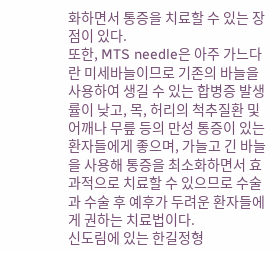화하면서 통증을 치료할 수 있는 장점이 있다.
또한, MTS needle은 아주 가느다란 미세바늘이므로 기존의 바늘을 사용하여 생길 수 있는 합병증 발생률이 낮고, 목, 허리의 척추질환 및 어깨나 무릎 등의 만성 통증이 있는 환자들에게 좋으며, 가늘고 긴 바늘을 사용해 통증을 최소화하면서 효과적으로 치료할 수 있으므로 수술과 수술 후 예후가 두려운 환자들에게 권하는 치료법이다.
신도림에 있는 한길정형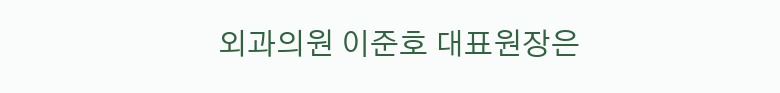외과의원 이준호 대표원장은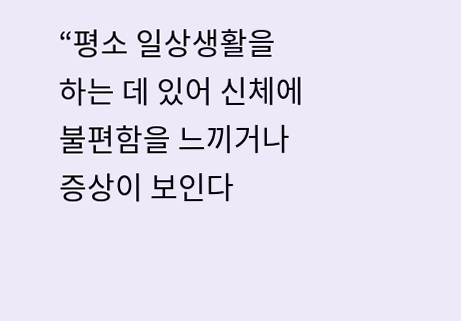“평소 일상생활을 하는 데 있어 신체에 불편함을 느끼거나 증상이 보인다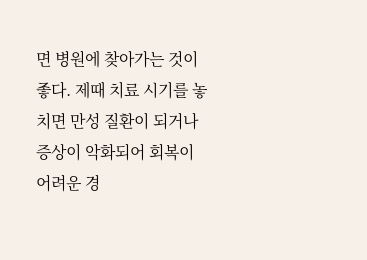면 병원에 찾아가는 것이 좋다. 제때 치료 시기를 놓치면 만성 질환이 되거나 증상이 악화되어 회복이 어려운 경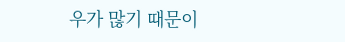우가 많기 때문이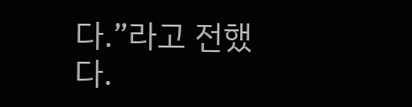다.”라고 전했다.